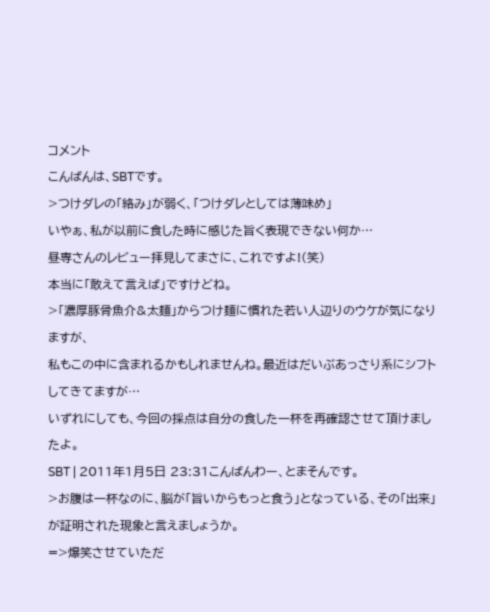コメント
こんばんは、SBTです。
>つけダレの「絡み」が弱く、「つけダレとしては薄味め」
いやぁ、私が以前に食した時に感じた旨く表現できない何か…
昼専さんのレビュー拝見してまさに、これですよ!(笑)
本当に「敢えて言えば」ですけどね。
>「濃厚豚骨魚介&太麺」からつけ麺に慣れた若い人辺りのウケが気になりますが、
私もこの中に含まれるかもしれませんね。最近はだいぶあっさり系にシフトしてきてますが…
いずれにしても、今回の採点は自分の食した一杯を再確認させて頂けましたよ。
SBT | 2011年1月5日 23:31こんばんわー、とまそんです。
>お腹は一杯なのに、脳が「旨いからもっと食う」となっている、その「出来」が証明された現象と言えましょうか。
=>爆笑させていただ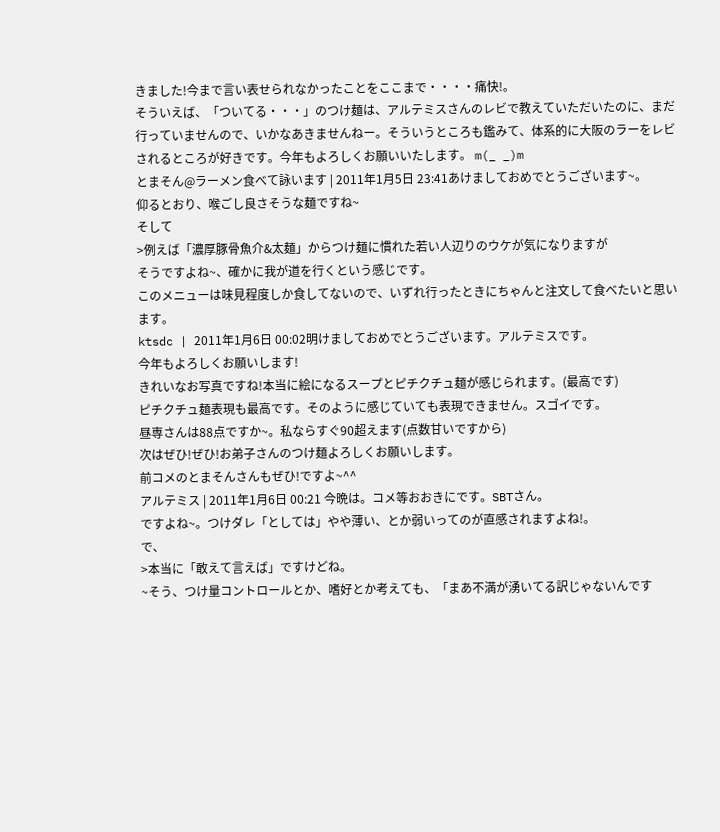きました!今まで言い表せられなかったことをここまで・・・・痛快!。
そういえば、「ついてる・・・」のつけ麺は、アルテミスさんのレビで教えていただいたのに、まだ行っていませんので、いかなあきませんねー。そういうところも鑑みて、体系的に大阪のラーをレビされるところが好きです。今年もよろしくお願いいたします。 m(_ _)m
とまそん@ラーメン食べて詠います | 2011年1月5日 23:41あけましておめでとうございます~。
仰るとおり、喉ごし良さそうな麺ですね~
そして
>例えば「濃厚豚骨魚介&太麺」からつけ麺に慣れた若い人辺りのウケが気になりますが
そうですよね~、確かに我が道を行くという感じです。
このメニューは味見程度しか食してないので、いずれ行ったときにちゃんと注文して食べたいと思います。
ktsdc | 2011年1月6日 00:02明けましておめでとうございます。アルテミスです。
今年もよろしくお願いします!
きれいなお写真ですね!本当に絵になるスープとピチクチュ麺が感じられます。(最高です)
ピチクチュ麺表現も最高です。そのように感じていても表現できません。スゴイです。
昼専さんは88点ですか~。私ならすぐ90超えます(点数甘いですから)
次はぜひ!ぜひ!お弟子さんのつけ麺よろしくお願いします。
前コメのとまそんさんもぜひ!ですよ~^^
アルテミス | 2011年1月6日 00:21 今晩は。コメ等おおきにです。SBTさん。
ですよね~。つけダレ「としては」やや薄い、とか弱いってのが直感されますよね!。
で、
>本当に「敢えて言えば」ですけどね。
~そう、つけ量コントロールとか、嗜好とか考えても、「まあ不満が湧いてる訳じゃないんです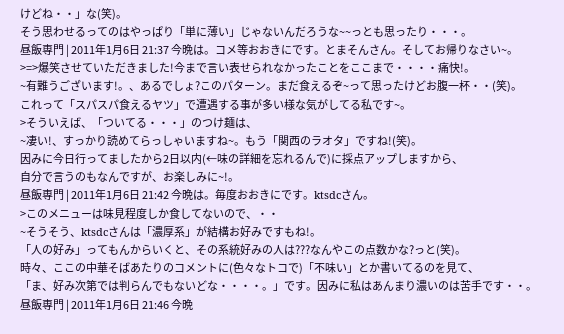けどね・・」な(笑)。
そう思わせるってのはやっぱり「単に薄い」じゃないんだろうな~~っとも思ったり・・・。
昼飯専門 | 2011年1月6日 21:37 今晩は。コメ等おおきにです。とまそんさん。そしてお帰りなさい~。
>=>爆笑させていただきました!今まで言い表せられなかったことをここまで・・・・痛快!。
~有難うございます!。、あるでしょ?このパターン。まだ食えるぞ~って思ったけどお腹一杯・・(笑)。
これって「スパスパ食えるヤツ」で遭遇する事が多い様な気がしてる私です~。
>そういえば、「ついてる・・・」のつけ麺は、
~凄い!、すっかり読めてらっしゃいますね~。もう「関西のラオタ」ですね!(笑)。
因みに今日行ってましたから2日以内(←味の詳細を忘れるんで)に採点アップしますから、
自分で言うのもなんですが、お楽しみに~!。
昼飯専門 | 2011年1月6日 21:42 今晩は。毎度おおきにです。ktsdcさん。
>このメニューは味見程度しか食してないので、・・
~そうそう、ktsdcさんは「濃厚系」が結構お好みですもね!。
「人の好み」ってもんからいくと、その系統好みの人は???なんやこの点数かな?っと(笑)。
時々、ここの中華そばあたりのコメントに(色々なトコで)「不味い」とか書いてるのを見て、
「ま、好み次第では判らんでもないどな・・・・。」です。因みに私はあんまり濃いのは苦手です・・。
昼飯専門 | 2011年1月6日 21:46 今晩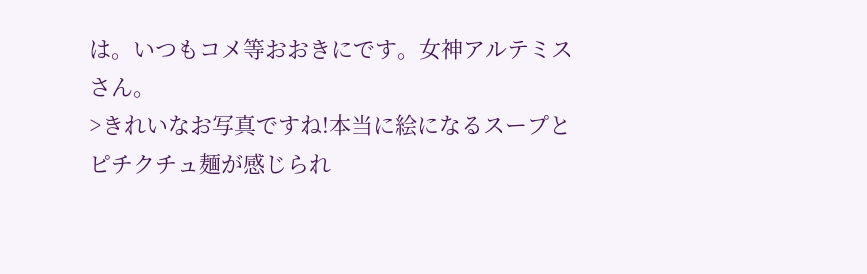は。いつもコメ等おおきにです。女神アルテミスさん。
>きれいなお写真ですね!本当に絵になるスープとピチクチュ麺が感じられ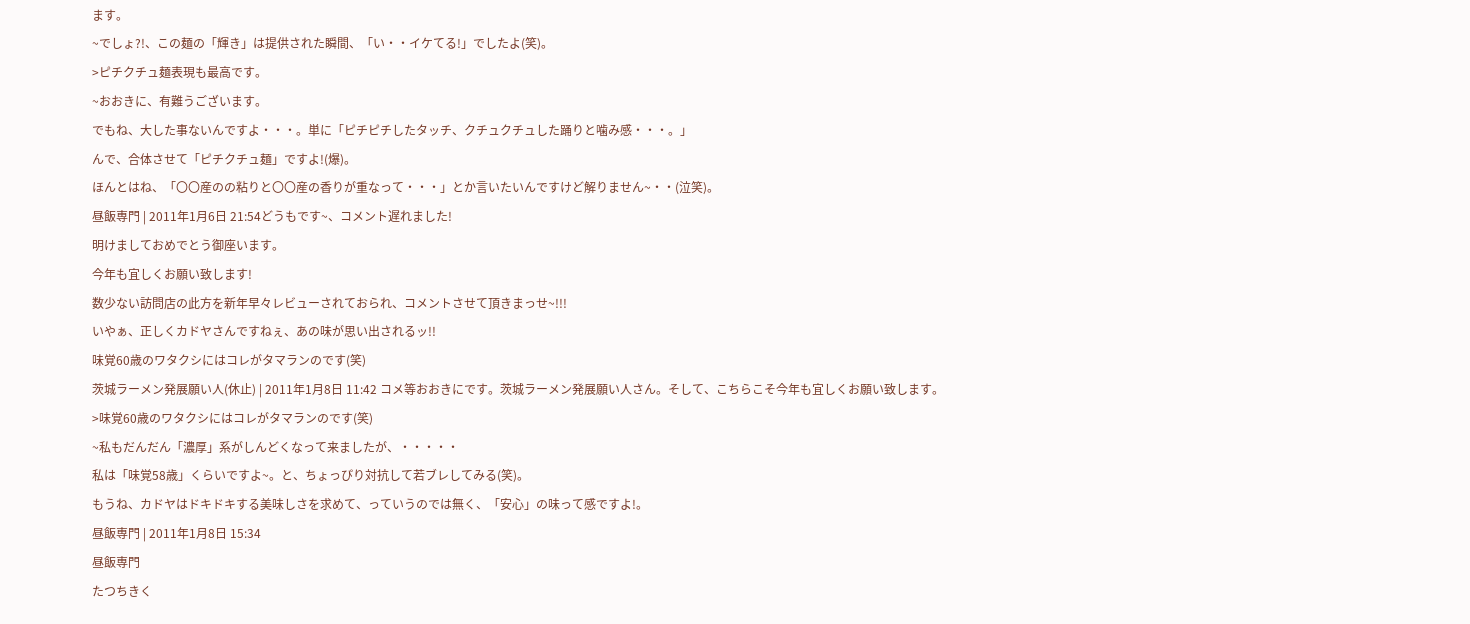ます。
~でしょ?!、この麺の「輝き」は提供された瞬間、「い・・イケてる!」でしたよ(笑)。
>ピチクチュ麺表現も最高です。
~おおきに、有難うございます。
でもね、大した事ないんですよ・・・。単に「ピチピチしたタッチ、クチュクチュした踊りと噛み感・・・。」
んで、合体させて「ピチクチュ麺」ですよ!(爆)。
ほんとはね、「〇〇産のの粘りと〇〇産の香りが重なって・・・」とか言いたいんですけど解りません~・・(泣笑)。
昼飯専門 | 2011年1月6日 21:54どうもです~、コメント遅れました!
明けましておめでとう御座います。
今年も宜しくお願い致します!
数少ない訪問店の此方を新年早々レビューされておられ、コメントさせて頂きまっせ~!!!
いやぁ、正しくカドヤさんですねぇ、あの味が思い出されるッ!!
味覚60歳のワタクシにはコレがタマランのです(笑)
茨城ラーメン発展願い人(休止) | 2011年1月8日 11:42 コメ等おおきにです。茨城ラーメン発展願い人さん。そして、こちらこそ今年も宜しくお願い致します。
>味覚60歳のワタクシにはコレがタマランのです(笑)
~私もだんだん「濃厚」系がしんどくなって来ましたが、・・・・・
私は「味覚58歳」くらいですよ~。と、ちょっぴり対抗して若ブレしてみる(笑)。
もうね、カドヤはドキドキする美味しさを求めて、っていうのでは無く、「安心」の味って感ですよ!。
昼飯専門 | 2011年1月8日 15:34
昼飯専門
たつちきく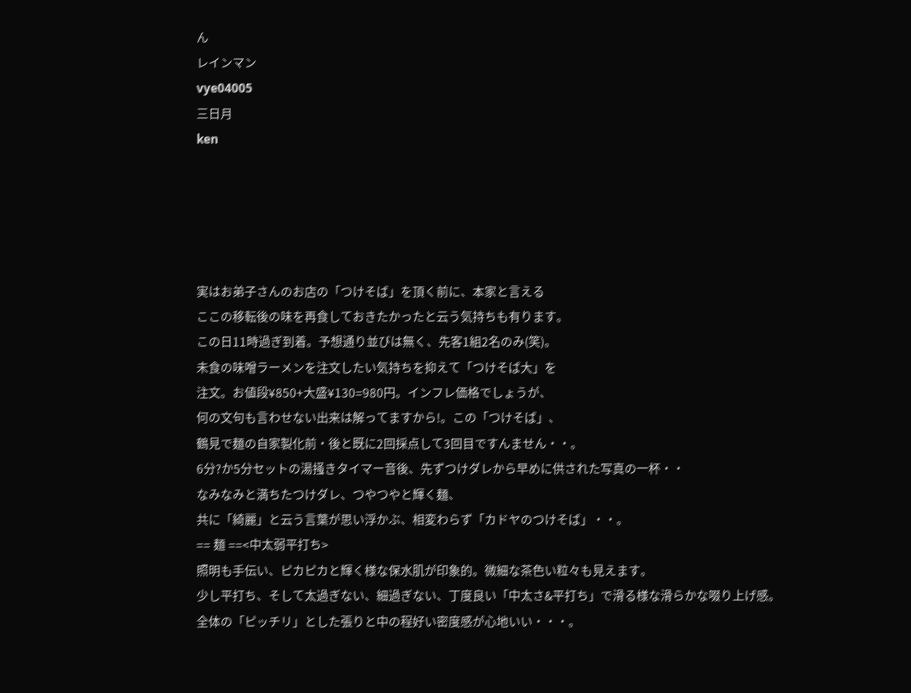ん
レインマン
vye04005
三日月
ken





実はお弟子さんのお店の「つけそば」を頂く前に、本家と言える
ここの移転後の味を再食しておきたかったと云う気持ちも有ります。
この日11時過ぎ到着。予想通り並びは無く、先客1組2名のみ(笑)。
未食の味噌ラーメンを注文したい気持ちを抑えて「つけそば大」を
注文。お値段¥850+大盛¥130=980円。インフレ価格でしょうが、
何の文句も言わせない出来は解ってますから!。この「つけそば」、
鶴見で麺の自家製化前・後と既に2回採点して3回目ですんません・・。
6分?か5分セットの湯掻きタイマー音後、先ずつけダレから早めに供された写真の一杯・・
なみなみと満ちたつけダレ、つやつやと輝く麺、
共に「綺麗」と云う言葉が思い浮かぶ、相変わらず「カドヤのつけそば」・・。
== 麺 ==<中太弱平打ち>
照明も手伝い、ピカピカと輝く様な保水肌が印象的。微細な茶色い粒々も見えます。
少し平打ち、そして太過ぎない、細過ぎない、丁度良い「中太さ&平打ち」で滑る様な滑らかな啜り上げ感。
全体の「ピッチリ」とした張りと中の程好い密度感が心地いい・・・。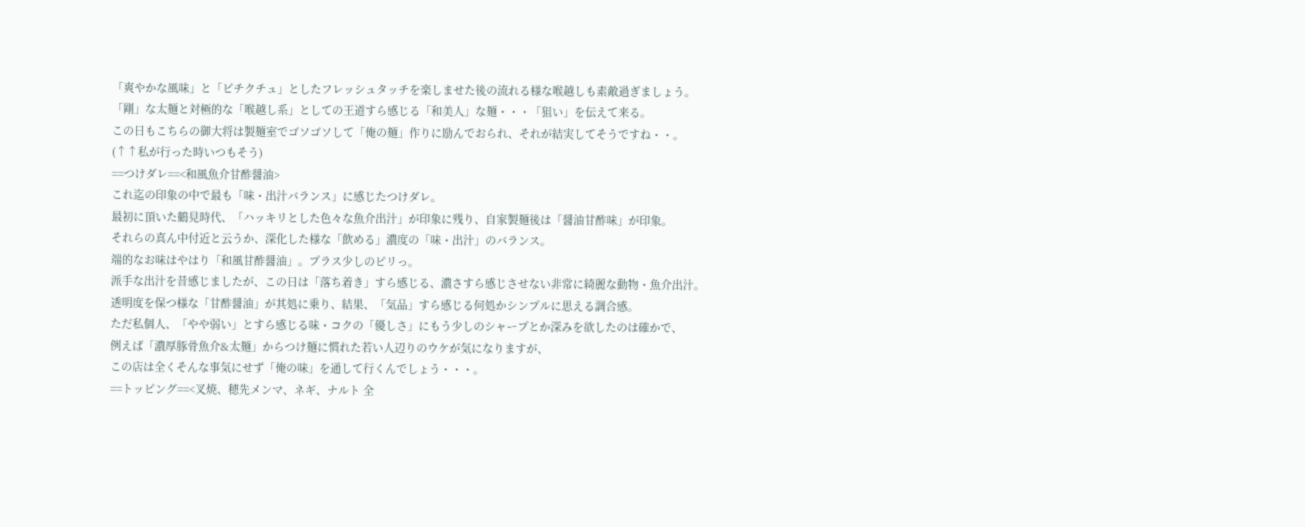「爽やかな風味」と「ピチクチュ」としたフレッシュタッチを楽しませた後の流れる様な喉越しも素敵過ぎましょう。
「剛」な太麺と対極的な「喉越し系」としての王道すら感じる「和美人」な麺・・・「狙い」を伝えて来る。
この日もこちらの御大将は製麺室でゴソゴソして「俺の麺」作りに励んでおられ、それが結実してそうですね・・。
(↑↑私が行った時いつもそう)
==つけダレ==<和風魚介甘酢醤油>
これ迄の印象の中で最も「味・出汁バランス」に感じたつけダレ。
最初に頂いた鶴見時代、「ハッキリとした色々な魚介出汁」が印象に残り、自家製麺後は「醤油甘酢味」が印象。
それらの真ん中付近と云うか、深化した様な「飲める」濃度の「味・出汁」のバランス。
端的なお味はやはり「和風甘酢醤油」。プラス少しのピリっ。
派手な出汁を昔感じましたが、この日は「落ち着き」すら感じる、濃さすら感じさせない非常に綺麗な動物・魚介出汁。
透明度を保つ様な「甘酢醤油」が其処に乗り、結果、「気品」すら感じる何処かシンプルに思える調合感。
ただ私個人、「やや弱い」とすら感じる味・コクの「優しさ」にもう少しのシャープとか深みを欲したのは確かで、
例えば「濃厚豚骨魚介&太麺」からつけ麺に慣れた若い人辺りのウケが気になりますが、
この店は全くそんな事気にせず「俺の味」を通して行くんでしょう・・・。
==トッピング==<叉焼、穂先メンマ、ネギ、ナルト 全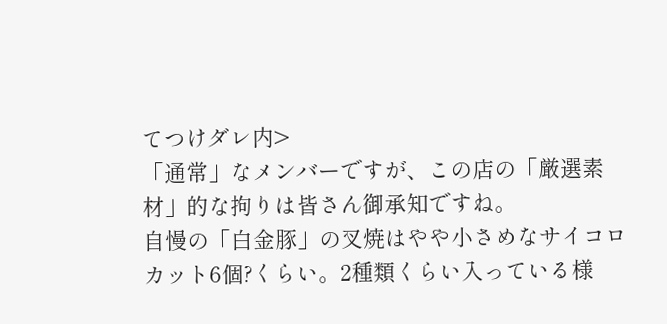てつけダレ内>
「通常」なメンバーですが、この店の「厳選素材」的な拘りは皆さん御承知ですね。
自慢の「白金豚」の叉焼はやや小さめなサイコロカット6個?くらい。2種類くらい入っている様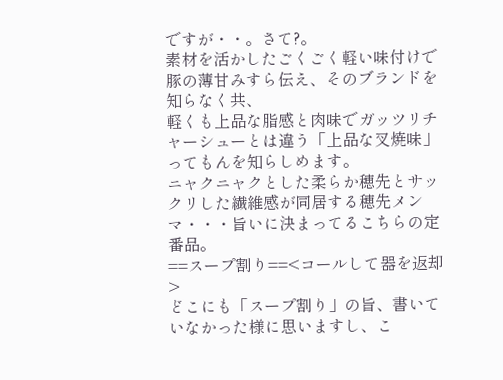ですが・・。さて?。
素材を活かしたごくごく軽い味付けで豚の薄甘みすら伝え、そのブランドを知らなく共、
軽くも上品な脂感と肉味でガッツリチャーシューとは違う「上品な叉焼味」ってもんを知らしめます。
ニャクニャクとした柔らか穂先とサックリした繊維感が同居する穂先メンマ・・・旨いに決まってるこちらの定番品。
==スープ割り==<コールして器を返却>
どこにも「スープ割り」の旨、書いていなかった様に思いますし、こ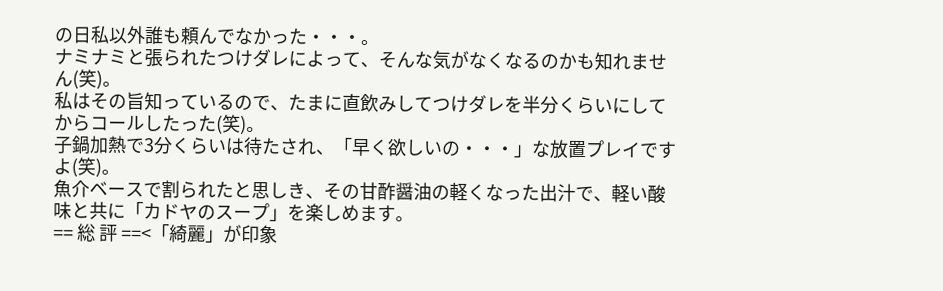の日私以外誰も頼んでなかった・・・。
ナミナミと張られたつけダレによって、そんな気がなくなるのかも知れません(笑)。
私はその旨知っているので、たまに直飲みしてつけダレを半分くらいにしてからコールしたった(笑)。
子鍋加熱で3分くらいは待たされ、「早く欲しいの・・・」な放置プレイですよ(笑)。
魚介ベースで割られたと思しき、その甘酢醤油の軽くなった出汁で、軽い酸味と共に「カドヤのスープ」を楽しめます。
== 総 評 ==<「綺麗」が印象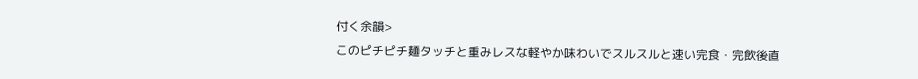付く余韻>
このピチピチ麺タッチと重みレスな軽やか味わいでスルスルと速い完食・完飲後直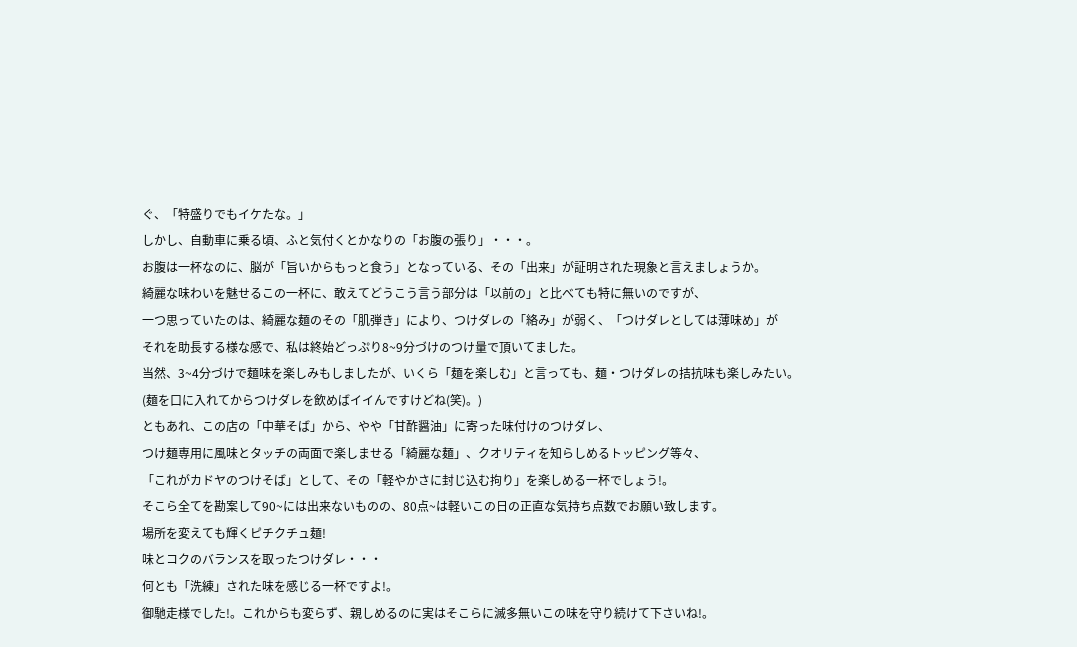ぐ、「特盛りでもイケたな。」
しかし、自動車に乗る頃、ふと気付くとかなりの「お腹の張り」・・・。
お腹は一杯なのに、脳が「旨いからもっと食う」となっている、その「出来」が証明された現象と言えましょうか。
綺麗な味わいを魅せるこの一杯に、敢えてどうこう言う部分は「以前の」と比べても特に無いのですが、
一つ思っていたのは、綺麗な麺のその「肌弾き」により、つけダレの「絡み」が弱く、「つけダレとしては薄味め」が
それを助長する様な感で、私は終始どっぷり8~9分づけのつけ量で頂いてました。
当然、3~4分づけで麺味を楽しみもしましたが、いくら「麺を楽しむ」と言っても、麺・つけダレの拮抗味も楽しみたい。
(麺を口に入れてからつけダレを飲めばイイんですけどね(笑)。)
ともあれ、この店の「中華そば」から、やや「甘酢醤油」に寄った味付けのつけダレ、
つけ麺専用に風味とタッチの両面で楽しませる「綺麗な麺」、クオリティを知らしめるトッピング等々、
「これがカドヤのつけそば」として、その「軽やかさに封じ込む拘り」を楽しめる一杯でしょう!。
そこら全てを勘案して90~には出来ないものの、80点~は軽いこの日の正直な気持ち点数でお願い致します。
場所を変えても輝くピチクチュ麺!
味とコクのバランスを取ったつけダレ・・・
何とも「洗練」された味を感じる一杯ですよ!。
御馳走様でした!。これからも変らず、親しめるのに実はそこらに滅多無いこの味を守り続けて下さいね!。